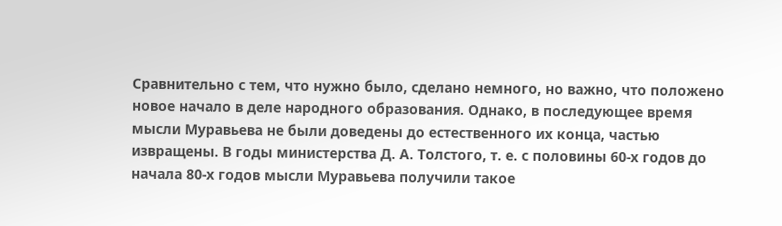Сравнительно с тем, что нужно было, сделано немного, но важно, что положено новое начало в деле народного образования. Однако, в последующее время мысли Муравьева не были доведены до естественного их конца, частью извращены. В годы министерства Д. А. Толстого, т. е. с половины 60-х годов до начала 80-х годов мысли Муравьева получили такое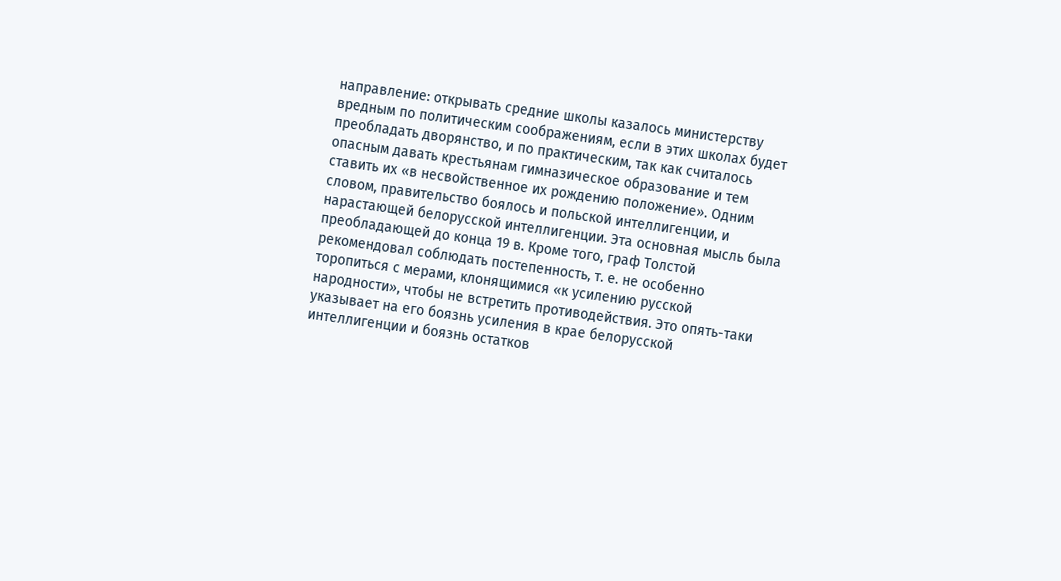направление: открывать средние школы казалось министерству вредным по политическим соображениям, если в этих школах будет преобладать дворянство, и по практическим, так как считалось опасным давать крестьянам гимназическое образование и тем ставить их «в несвойственное их рождению положение». Одним словом, правительство боялось и польской интеллигенции, и нарастающей белорусской интеллигенции. Эта основная мысль была преобладающей до конца 19 в. Кроме того, граф Толстой рекомендовал соблюдать постепенность, т. е. не особенно торопиться с мерами, клонящимися «к усилению русской народности», чтобы не встретить противодействия. Это опять-таки указывает на его боязнь усиления в крае белорусской интеллигенции и боязнь остатков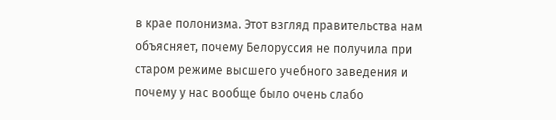в крае полонизма. Этот взгляд правительства нам объясняет, почему Белоруссия не получила при старом режиме высшего учебного заведения и почему у нас вообще было очень слабо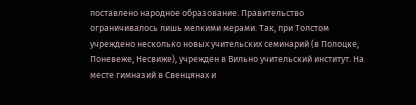поставлено народное образование. Правительство ограничивалось лишь мелкими мерами. Так, при Толстом учреждено несколько новых учительских семинарий (в Полоцке, Поневеже, Несвиже), учрежден в Вильно учительский институт. На месте гимназий в Свенцянах и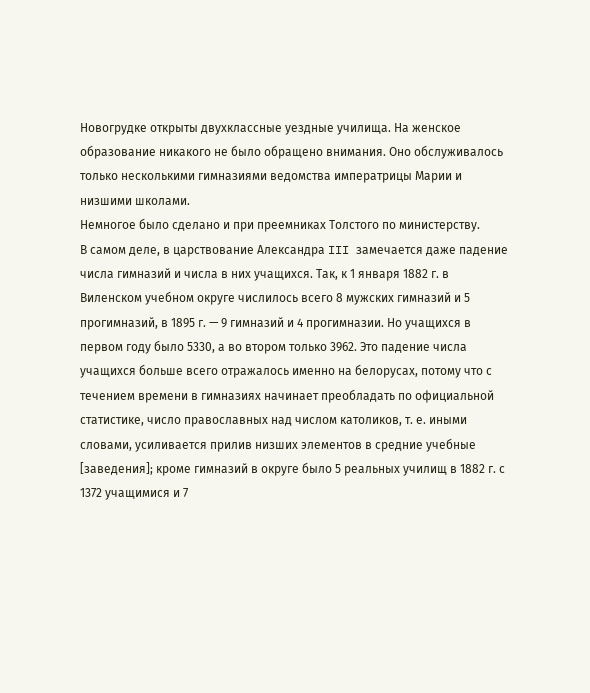Новогрудке открыты двухклассные уездные училища. На женское образование никакого не было обращено внимания. Оно обслуживалось только несколькими гимназиями ведомства императрицы Марии и низшими школами.
Немногое было сделано и при преемниках Толстого по министерству.
В самом деле, в царствование Александра III замечается даже падение числа гимназий и числа в них учащихся. Так, к 1 января 1882 г. в Виленском учебном округе числилось всего 8 мужских гимназий и 5 прогимназий, в 1895 г. — 9 гимназий и 4 прогимназии. Но учащихся в первом году было 5330, а во втором только 3962. Это падение числа учащихся больше всего отражалось именно на белорусах, потому что с течением времени в гимназиях начинает преобладать по официальной статистике, число православных над числом католиков, т. е. иными словами, усиливается прилив низших элементов в средние учебные [заведения]; кроме гимназий в округе было 5 реальных училищ в 1882 г. с 1372 учащимися и 7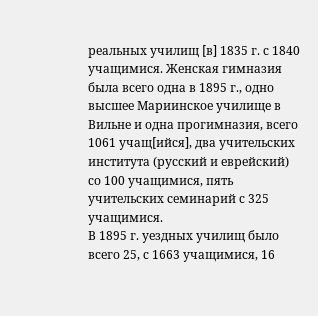реальных училищ [в] 1835 г. с 1840 учащимися. Женская гимназия была всего одна в 1895 г., одно высшее Мариинское училище в Вильне и одна прогимназия, всего 1061 учащ[ийся], два учительских института (русский и еврейский) со 100 учащимися, пять учительских семинарий с 325 учащимися.
В 1895 г. уездных училищ было всего 25, с 1663 учащимися, 16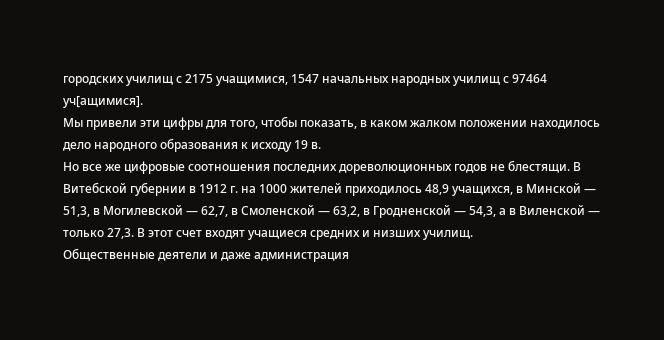городских училищ с 2175 учащимися, 1547 начальных народных училищ с 97464 уч[ащимися].
Мы привели эти цифры для того, чтобы показать, в каком жалком положении находилось дело народного образования к исходу 19 в.
Но все же цифровые соотношения последних дореволюционных годов не блестящи. В Витебской губернии в 1912 г. на 1000 жителей приходилось 48,9 учащихся, в Минской — 51,3, в Могилевской — 62,7, в Смоленской — 63,2, в Гродненской — 54,3, а в Виленской — только 27,3. В этот счет входят учащиеся средних и низших училищ.
Общественные деятели и даже администрация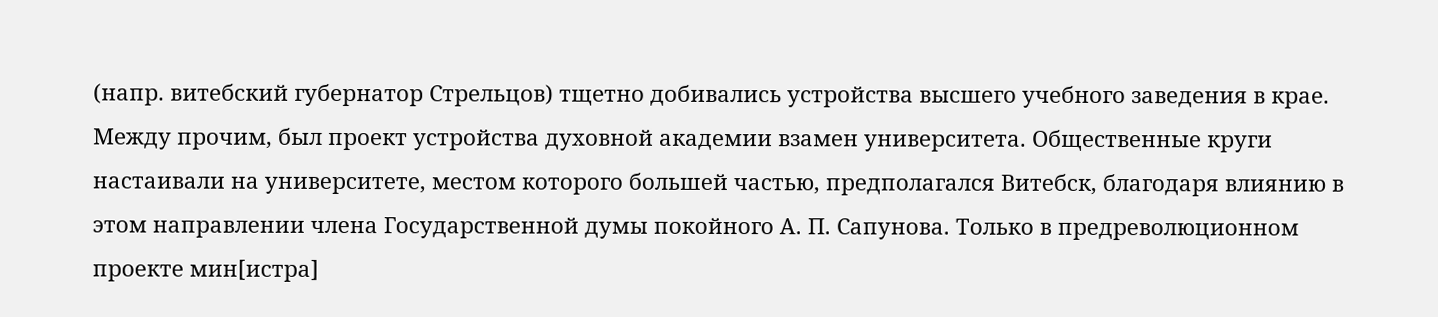(напр. витебский губернатор Стрельцов) тщетно добивались устройства высшего учебного заведения в крае. Между прочим, был проект устройства духовной академии взамен университета. Общественные круги настаивали на университете, местом которого большей частью, предполагался Витебск, благодаря влиянию в этом направлении члена Государственной думы покойного А. П. Сапунова. Только в предреволюционном проекте мин[истра]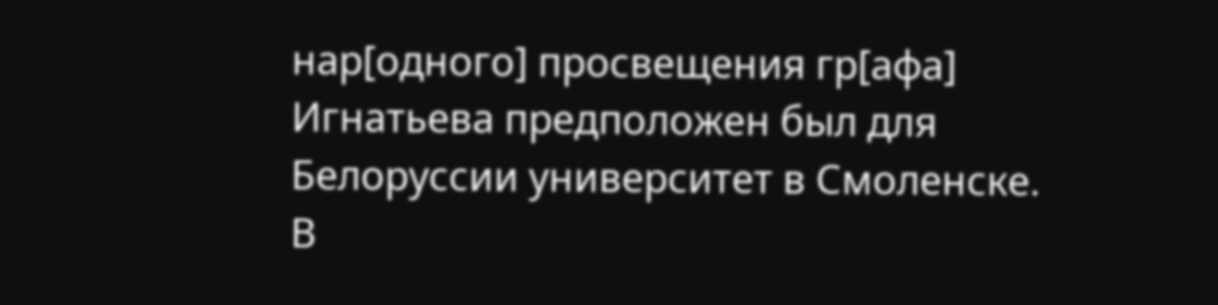нар[одного] просвещения гр[афа] Игнатьева предположен был для Белоруссии университет в Смоленске.
В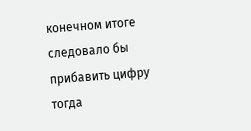конечном итоге следовало бы прибавить цифру тогда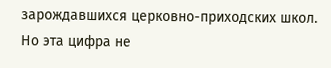зарождавшихся церковно-приходских школ. Но эта цифра не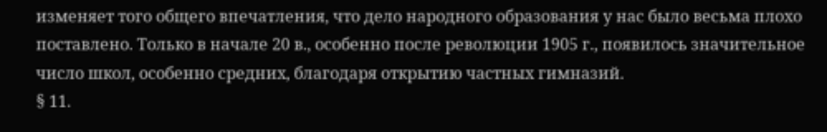изменяет того общего впечатления, что дело народного образования у нас было весьма плохо поставлено. Только в начале 20 в., особенно после революции 1905 г., появилось значительное число школ, особенно средних, благодаря открытию частных гимназий.
§ 11.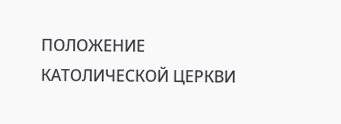ПОЛОЖЕНИЕ КАТОЛИЧЕСКОЙ ЦЕРКВИ